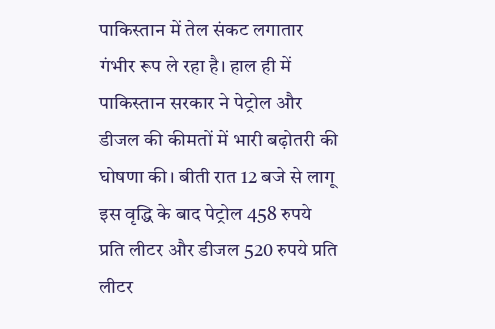पाकिस्तान में तेल संकट लगातार गंभीर रूप ले रहा है। हाल ही में पाकिस्तान सरकार ने पेट्रोल और डीजल की कीमतों में भारी बढ़ोतरी की घोषणा की। बीती रात 12 बजे से लागू इस वृद्धि के बाद पेट्रोल 458 रुपये प्रति लीटर और डीजल 520 रुपये प्रति लीटर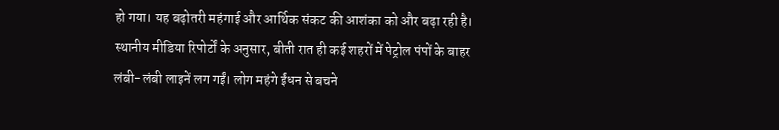हो गया। यह बढ़ोतरी महंगाई और आर्थिक संकट की आशंका को और बढ़ा रही है। स्थानीय मीडिया रिपोर्टों के अनुसार, बीती रात ही कई शहरों में पेट्रोल पंपों के बाहर लंबी-लंबी लाइनें लग गईं। लोग महंगे ईंधन से बचने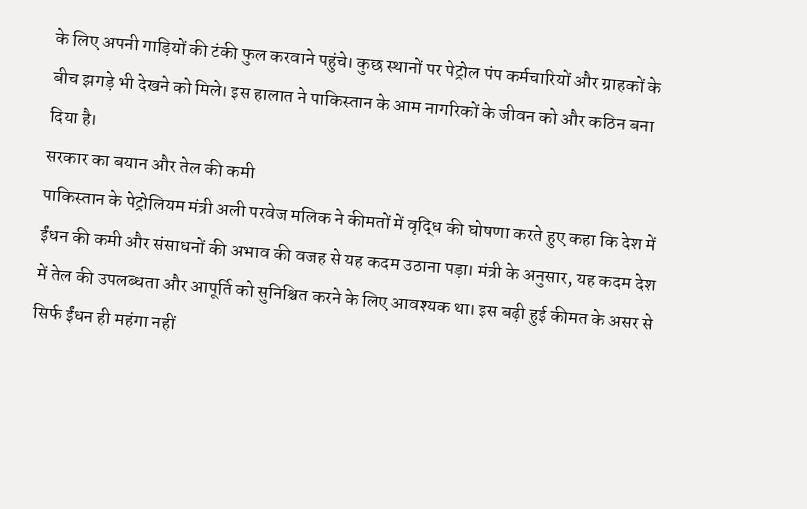के लिए अपनी गाड़ियों की टंकी फुल करवाने पहुंचे। कुछ स्थानों पर पेट्रोल पंप कर्मचारियों और ग्राहकों के बीच झगड़े भी देखने को मिले। इस हालात ने पाकिस्तान के आम नागरिकों के जीवन को और कठिन बना दिया है।
सरकार का बयान और तेल की कमी
पाकिस्तान के पेट्रोलियम मंत्री अली परवेज मलिक ने कीमतों में वृद्धि की घोषणा करते हुए कहा कि देश में ईंधन की कमी और संसाधनों की अभाव की वजह से यह कदम उठाना पड़ा। मंत्री के अनुसार, यह कदम देश में तेल की उपलब्धता और आपूर्ति को सुनिश्चित करने के लिए आवश्यक था। इस बढ़ी हुई कीमत के असर से सिर्फ ईंधन ही महंगा नहीं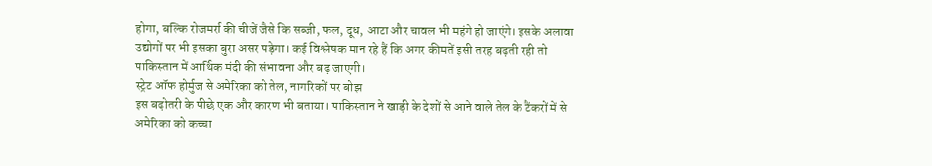होगा, बल्कि रोजमर्रा की चीजें जैसे कि सब्जी, फल, दूध, आटा और चावल भी महंगे हो जाएंगे। इसके अलावा उद्योगों पर भी इसका बुरा असर पड़ेगा। कई विश्लेषक मान रहे हैं कि अगर कीमतें इसी तरह बढ़ती रही तो पाकिस्तान में आर्थिक मंदी की संभावना और बढ़ जाएगी।
स्ट्रेट ऑफ होर्मुज से अमेरिका को तेल, नागरिकों पर बोझ
इस बढ़ोतरी के पीछे एक और कारण भी बताया। पाकिस्तान ने खाड़ी के देशों से आने वाले तेल के टैंकरों में से अमेरिका को कच्चा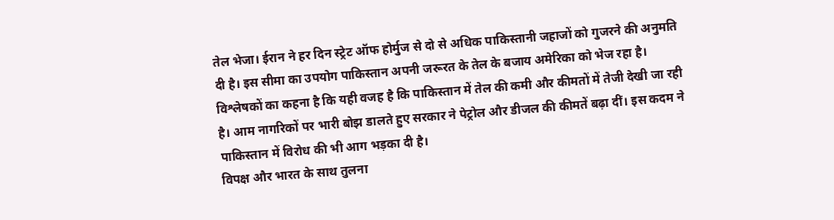तेल भेजा। ईरान ने हर दिन स्ट्रेट ऑफ होर्मुज से दो से अधिक पाकिस्तानी जहाजों को गुजरने की अनुमति दी है। इस सीमा का उपयोग पाकिस्तान अपनी जरूरत के तेल के बजाय अमेरिका को भेज रहा है। विश्लेषकों का कहना है कि यही वजह है कि पाकिस्तान में तेल की कमी और कीमतों में तेजी देखी जा रही है। आम नागरिकों पर भारी बोझ डालते हुए सरकार ने पेट्रोल और डीजल की कीमतें बढ़ा दीं। इस कदम ने पाकिस्तान में विरोध की भी आग भड़का दी है।
विपक्ष और भारत के साथ तुलना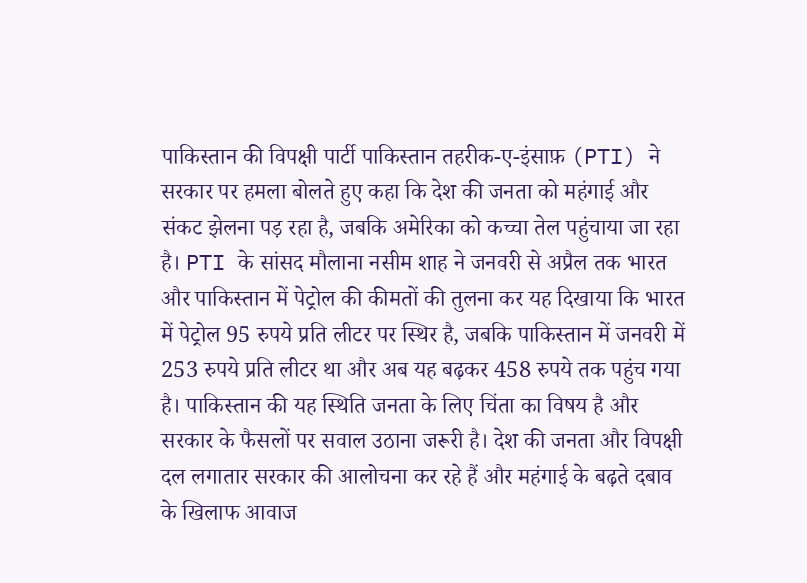पाकिस्तान की विपक्षी पार्टी पाकिस्तान तहरीक-ए-इंसाफ़ (PTI) ने सरकार पर हमला बोलते हुए कहा कि देश की जनता को महंगाई और संकट झेलना पड़ रहा है, जबकि अमेरिका को कच्चा तेल पहुंचाया जा रहा है। PTI के सांसद मौलाना नसीम शाह ने जनवरी से अप्रैल तक भारत और पाकिस्तान में पेट्रोल की कीमतों की तुलना कर यह दिखाया कि भारत में पेट्रोल 95 रुपये प्रति लीटर पर स्थिर है, जबकि पाकिस्तान में जनवरी में 253 रुपये प्रति लीटर था और अब यह बढ़कर 458 रुपये तक पहुंच गया है। पाकिस्तान की यह स्थिति जनता के लिए चिंता का विषय है और सरकार के फैसलों पर सवाल उठाना जरूरी है। देश की जनता और विपक्षी दल लगातार सरकार की आलोचना कर रहे हैं और महंगाई के बढ़ते दबाव के खिलाफ आवाज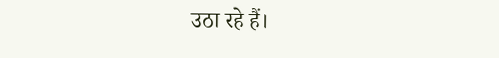उठा रहे हैं।